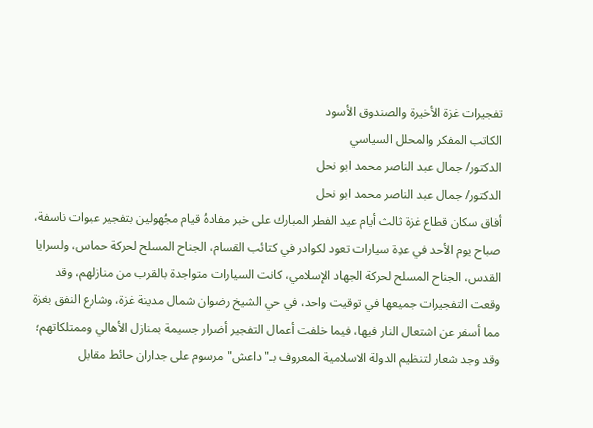تفجيرات غزة الأخيرة والصندوق الأسود
الكاتب المفكر والمحلل السياسي
الدكتور/ جمال عبد الناصر محمد ابو نحل
الدكتور/ جمال عبد الناصر محمد ابو نحل
أفاق سكان قطاع غزة ثالث أيام عيد الفطر المبارك على خبر مفادهُ قيام مجُهولين بتفجير عبوات ناسفة، صباح يوم الأحد في عدِة سيارات تعود لكوادر في كتائب القسام، الجناح المسلح لحركة حماس، ولسرايا القدس، الجناح المسلح لحركة الجهاد الإسلامي، كانت السيارات متواجدة بالقرب من منازلهم، وقد وقعت التفجيرات جميعها في توقيت واحد، في حي الشيخ رضوان شمال مدينة غزة، وشارع النفق بغزة مما أسفر عن اشتعال النار فيها، فيما خلفت أعمال التفجير أضرار جسيمة بمنازل الأهالي وممتلكاتهم؛ وقد وجد شعار لتنظيم الدولة الاسلامية المعروف بـ"داعش" مرسوم على جداران حائط مقابل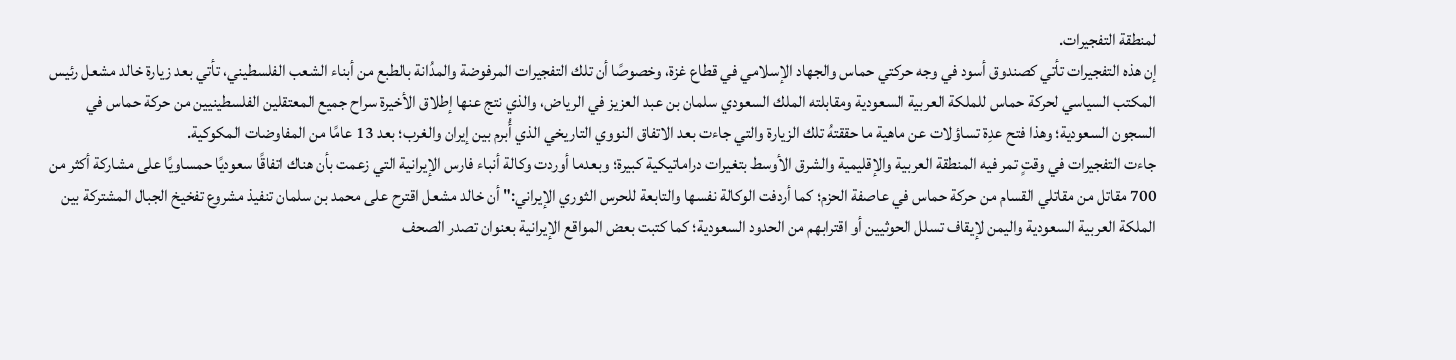لمنطقة التفجيرات.
إن هذه التفجيرات تأتي كصندوق أسود في وجه حركتي حماس والجهاد الإسلامي في قطاع غزة، وخصوصًا أن تلك التفجيرات المرفوضة والمدُانة بالطبع من أبناء الشعب الفلسطيني، تأتي بعد زيارة خالد مشعل رئيس المكتب السياسي لحركة حماس للملكة العربية السعودية ومقابلته الملك السعودي سلمان بن عبد العزيز في الرياض، والذي نتج عنها إطلاق الأخيرة سراح جميع المعتقلين الفلسطينيين من حركة حماس في السجون السعودية؛ وهذا فتح عدِة تساؤلات عن ماهية ما حققتهُ تلك الزيارة والتي جاءت بعد الاتفاق النووي التاريخي الذي أُبرم بين إيران والغرب؛ بعد 13 عامًا من المفاوضات المكوكية.
جاءت التفجيرات في وقتٍ تمر فيه المنطقة العربية والإقليمية والشرق الأوسط بتغيرات دراماتيكية كبيرة؛ وبعدما أوردت وكالة أنباء فارس الإيرانية التي زعمت بأن هناك اتفاقًا سعوديًا حمساويًا على مشاركة أكثر من 700 مقاتل من مقاتلي القسام من حركة حماس في عاصفة الحزم؛ كما أردفت الوكالة نفسها والتابعة للحرس الثوري الإيراني:" أن خالد مشعل اقترح على محمد بن سلمان تنفيذ مشروع تفخيخ الجبال المشتركة بين الملكة العربية السعودية واليمن لإيقاف تسلل الحوثيين أو اقترابهم من الحدود السعودية؛ كما كتبت بعض المواقع الإيرانية بعنوان تصدر الصحف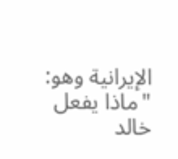الإيرانية وهو: "ماذا يفعل خالد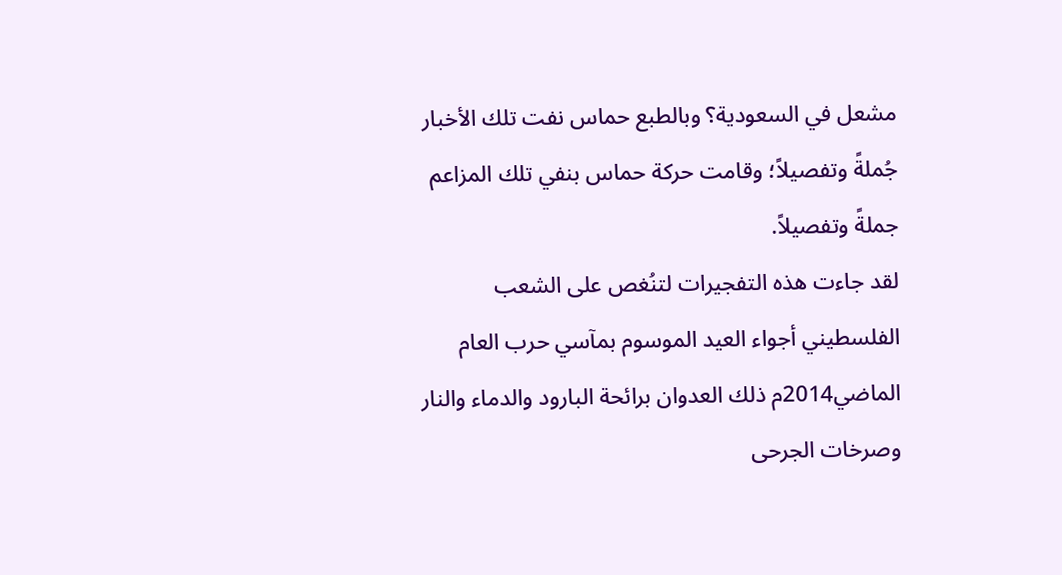مشعل في السعودية؟ وبالطبع حماس نفت تلك الأخبار جُملةً وتفصيلاً؛ وقامت حركة حماس بنفي تلك المزاعم جملةً وتفصيلاً.
لقد جاءت هذه التفجيرات لتنُغص على الشعب الفلسطيني أجواء العيد الموسوم بمآسي حرب العام الماضي2014م ذلك العدوان برائحة البارود والدماء والنار وصرخات الجرحى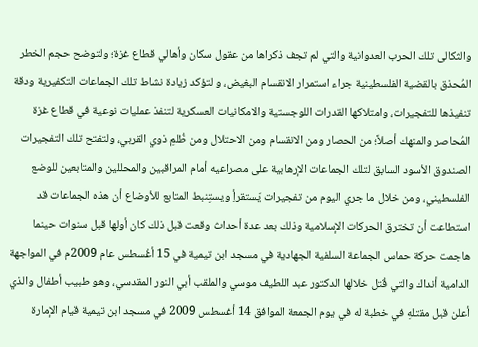والثكالى تلك الحرب العدوانية والتي لم تجف ذكراها من عقول سكان وأهالي قطاع غزة؛ ولتوضح حجم الخطر المُحذق بالقضية الفلسطينية جراء استمرار الانقسام البغيض، و لتؤكد زيادة نشاط تلك الجماعات التكفيرية ودقة تنفيذها للتفجيرات، وامتلاكها القدرات اللوجستية والامكانيات العسكرية لتنفذ عمليات نوعية في قطاع غزة المُحاصر والمنهك أصلاً؛ من الحصار ومن الانقسام ومن الاحتلال ومن ظُلمِ ذوي القربي، ولتفتح تلك التفجيرات الصندوق الأسود السابق لتلك الجماعات الإرهابية على مصراعيه أمام المراقبين والمحللين والمتابعين للوضع الفلسطيني، ومن خلال ما جري اليوم من تفجيرات يّستقرأِ ويستِنبط المتابع للأوضاع أن هذه الجماعات قد استطاعت أن تخترق الحركات الإسلامية وذلك بعد عدة أحداث وقعت قبل ذلك كان أولها قبل سنوات حينما هاجمت حركة حماس الجماعة السلفية الجهادية في مسجد ابن تيمية في 15 أغُسطس عام 2009م في المواجهة الدامية أنداك والتي قُتل خلالها الدكتور عبد اللطيف موسي والملقب أبي النور المقدسي، وهو طبيب أطفال والذي أعلن قبل مقتلهِ في خطبة له في يوم الجمعة الموافق 14 أغسطس 2009 في مسجد ابن تيمية قيام الإمارة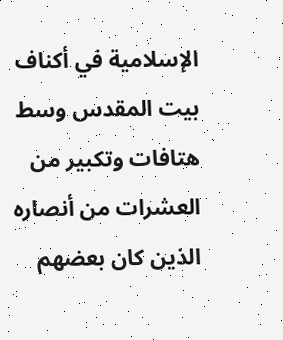الإسلامية في أكناف بيت المقدس وسط هتافات وتكبير من العشرات من أنصاره الذين كان بعضهم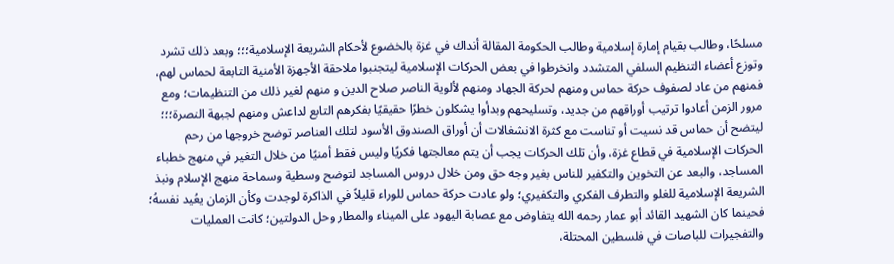مسلحًا، وطالب بقيام إمارة إسلامية وطالب الحكومة المقالة أنداك في غزة بالخضوع لأحكام الشريعة الإسلامية؛؛؛ وبعد ذلك تشرد وتوزع أعضاء التنظيم السلفي المتشدد وانخرطوا في بعض الحركات الإسلامية ليتجنبوا ملاحقة الأجهزة الأمنية التابعة لحماس لهم، فمنهم من عاد لصفوف حركة حماس ومنهم لحركة الجهاد ومنهم لألوية الناصر صلاح الدين و منهم لغير ذلك من التنظيمات؛ ومع مرور الزمن أعادوا ترتيب أوراقهم من جديد، وتسليحهم وبدأوا يشكلون خطرًا حقيقيًا بفكرهم التابع لداعش ومنهم لجبهة النصرة؛؛؛ ليتضح أن حماس قد نسيت أو تناست مع كثرة الانشغالات أن أوراق الصندوق الأسود لتلك العناصر توضح خروجها من رحم الحركات الإسلامية في قطاع غزة، وأن تلك الحركات يجب أن يتم معالجتها فكريًا وليس فقط أمنيًا من خلال التغير في منهج خطباء المساجد، والبعد عن التخوين والتكفير للناس بغير وجه حق ومن خلال دروس المساجد لتوضح وسطية وسماحة منهج الإسلام ونبذ الشريعة الإسلامية للغلو والتطرف الفكري والتكفيري؛ ولو عادت حركة حماس للوراء قليلاً في الذاكرة لوجدت وكأن الزمان يعُيد نفسهُ؛ فحينما كان الشهيد القائد أبو عمار رحمه الله يتفاوض مع عصابة اليهود على الميناء والمطار وحل الدولتين؛ كانت العمليات والتفجيرات للباصات في فلسطين المحتلة،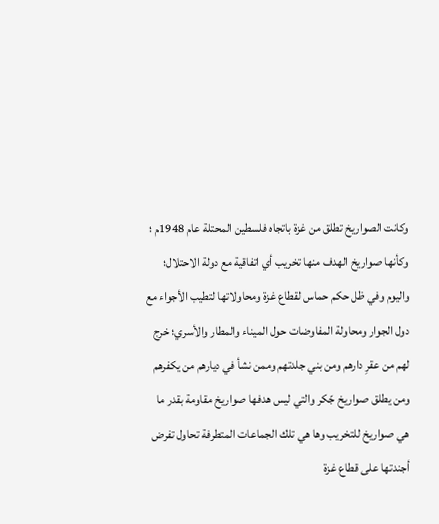وكانت الصواريخ تطلق من غزة باتجاه فلسطين المحتلة عام 1948م ؛ وكأنها صواريخ الهدف منها تخريب أي اتفاقية مع دولة الاحتلال؛ واليوم وفي ظل حكم حماس لقطاع غزة ومحاولاتها لتطيب الأجواء مع دول الجوار ومحاولة المفاوضات حول الميناء والمطار والأسري؛ خرج لهم من عقرِ دارهم ومن بني جلدتهم وممن نشأ في ديارهم من يكفرهم ومن يطلق صواريخ جّكر والتي ليس هدفها صواريخ مقاومة بقدر ما هي صواريخ للتخريب وها هي تلك الجماعات المتطرفة تحاول تفرض أجندتها على قطاع غزة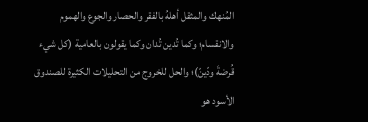المُنهك والمثقل أهلهُ بالفقر والحصار والجوع والهموم والانقسام؛ وكما تُدين تُدان وكما يقولون بالعامية (كل شيء قُرضةَ ودّينّ)؛ والحل للخروج من التحليلات الكثيرة للصندوق الأسود هو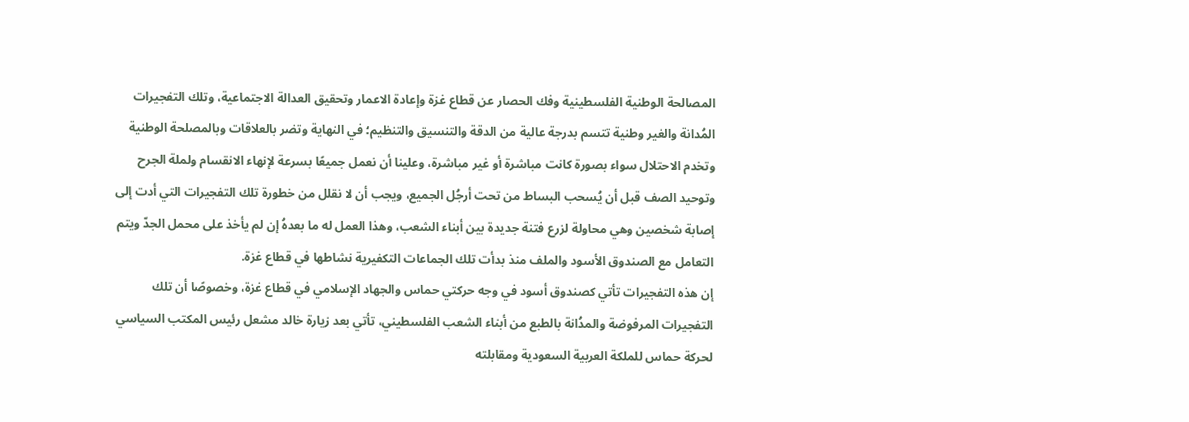المصالحة الوطنية الفلسطينية وفك الحصار عن قطاع غزة وإعادة الاعمار وتحقيق العدالة الاجتماعية، وتلك التفجيرات المُدانة والغير وطنية تتسم بدرجة عالية من الدقة والتنسيق والتنظيم؛ في النهاية وتضر بالعلاقات وبالمصلحة الوطنية وتخدم الاحتلال سواء بصورة كانت مباشرة أو غير مباشرة، وعلينا أن نعمل جميعًا بسرعة لإنهاء الانقسام ولملة الجرح وتوحيد الصف قبل أن يُسحب البساط من تحت أرجُل الجميع، ويجب أن لا نقلل من خطورة تلك التفجيرات التي أدت إلى إصابة شخصين وهي محاولة لزرع فتنة جديدة بين أبناء الشعب، وهذا العمل له ما بعدهُ إن لم يأخذ على محمل الجدّ ويتم التعامل مع الصندوق الأسود والملف منذ بدأت تلك الجماعات التكفيرية نشاطها في قطاع غزة.
إن هذه التفجيرات تأتي كصندوق أسود في وجه حركتي حماس والجهاد الإسلامي في قطاع غزة، وخصوصًا أن تلك التفجيرات المرفوضة والمدُانة بالطبع من أبناء الشعب الفلسطيني، تأتي بعد زيارة خالد مشعل رئيس المكتب السياسي لحركة حماس للملكة العربية السعودية ومقابلته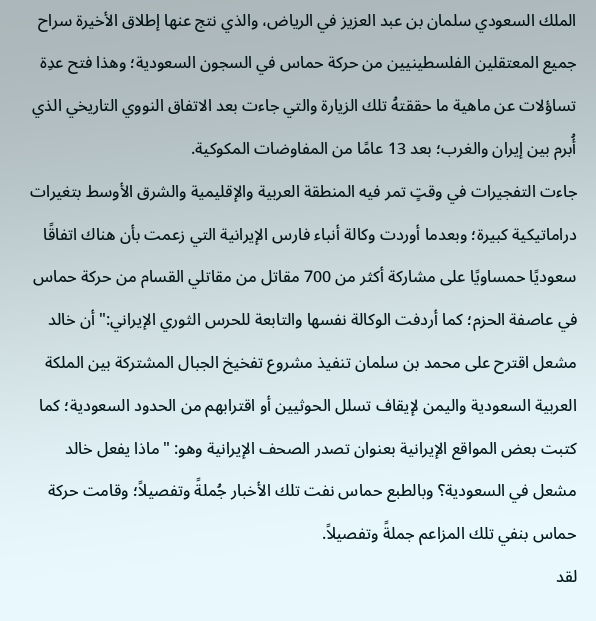الملك السعودي سلمان بن عبد العزيز في الرياض، والذي نتج عنها إطلاق الأخيرة سراح جميع المعتقلين الفلسطينيين من حركة حماس في السجون السعودية؛ وهذا فتح عدِة تساؤلات عن ماهية ما حققتهُ تلك الزيارة والتي جاءت بعد الاتفاق النووي التاريخي الذي أُبرم بين إيران والغرب؛ بعد 13 عامًا من المفاوضات المكوكية.
جاءت التفجيرات في وقتٍ تمر فيه المنطقة العربية والإقليمية والشرق الأوسط بتغيرات دراماتيكية كبيرة؛ وبعدما أوردت وكالة أنباء فارس الإيرانية التي زعمت بأن هناك اتفاقًا سعوديًا حمساويًا على مشاركة أكثر من 700 مقاتل من مقاتلي القسام من حركة حماس في عاصفة الحزم؛ كما أردفت الوكالة نفسها والتابعة للحرس الثوري الإيراني:" أن خالد مشعل اقترح على محمد بن سلمان تنفيذ مشروع تفخيخ الجبال المشتركة بين الملكة العربية السعودية واليمن لإيقاف تسلل الحوثيين أو اقترابهم من الحدود السعودية؛ كما كتبت بعض المواقع الإيرانية بعنوان تصدر الصحف الإيرانية وهو: "ماذا يفعل خالد مشعل في السعودية؟ وبالطبع حماس نفت تلك الأخبار جُملةً وتفصيلاً؛ وقامت حركة حماس بنفي تلك المزاعم جملةً وتفصيلاً.
لقد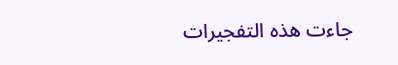جاءت هذه التفجيرات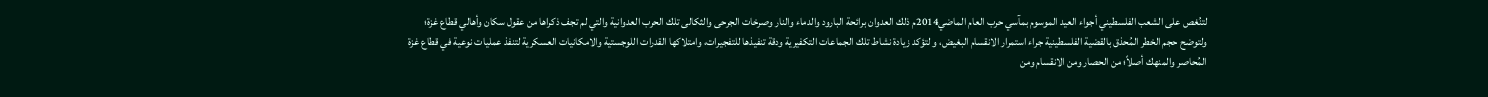لتنُغص على الشعب الفلسطيني أجواء العيد الموسوم بمآسي حرب العام الماضي2014م ذلك العدوان برائحة البارود والدماء والنار وصرخات الجرحى والثكالى تلك الحرب العدوانية والتي لم تجف ذكراها من عقول سكان وأهالي قطاع غزة؛ ولتوضح حجم الخطر المُحذق بالقضية الفلسطينية جراء استمرار الانقسام البغيض، و لتؤكد زيادة نشاط تلك الجماعات التكفيرية ودقة تنفيذها للتفجيرات، وامتلاكها القدرات اللوجستية والامكانيات العسكرية لتنفذ عمليات نوعية في قطاع غزة المُحاصر والمنهك أصلاً؛ من الحصار ومن الانقسام ومن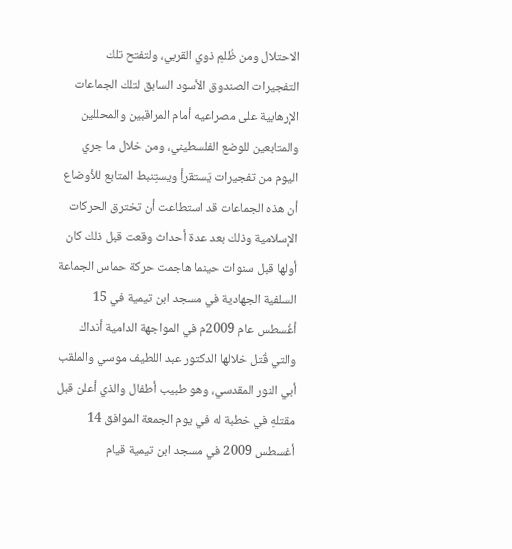الاحتلال ومن ظُلمِ ذوي القربي، ولتفتح تلك التفجيرات الصندوق الأسود السابق لتلك الجماعات الإرهابية على مصراعيه أمام المراقبين والمحللين والمتابعين للوضع الفلسطيني، ومن خلال ما جري اليوم من تفجيرات يّستقرأِ ويستِنبط المتابع للأوضاع أن هذه الجماعات قد استطاعت أن تخترق الحركات الإسلامية وذلك بعد عدة أحداث وقعت قبل ذلك كان أولها قبل سنوات حينما هاجمت حركة حماس الجماعة السلفية الجهادية في مسجد ابن تيمية في 15 أغُسطس عام 2009م في المواجهة الدامية أنداك والتي قُتل خلالها الدكتور عبد اللطيف موسي والملقب أبي النور المقدسي، وهو طبيب أطفال والذي أعلن قبل مقتلهِ في خطبة له في يوم الجمعة الموافق 14 أغسطس 2009 في مسجد ابن تيمية قيام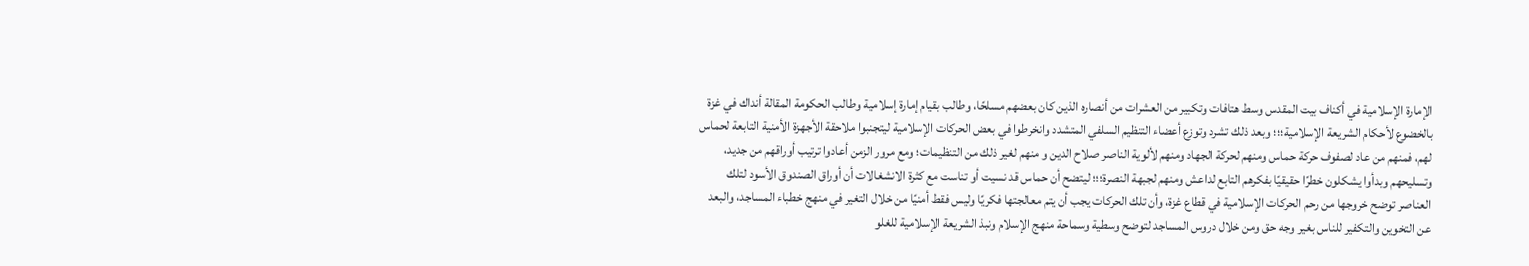الإمارة الإسلامية في أكناف بيت المقدس وسط هتافات وتكبير من العشرات من أنصاره الذين كان بعضهم مسلحًا، وطالب بقيام إمارة إسلامية وطالب الحكومة المقالة أنداك في غزة بالخضوع لأحكام الشريعة الإسلامية؛؛؛ وبعد ذلك تشرد وتوزع أعضاء التنظيم السلفي المتشدد وانخرطوا في بعض الحركات الإسلامية ليتجنبوا ملاحقة الأجهزة الأمنية التابعة لحماس لهم، فمنهم من عاد لصفوف حركة حماس ومنهم لحركة الجهاد ومنهم لألوية الناصر صلاح الدين و منهم لغير ذلك من التنظيمات؛ ومع مرور الزمن أعادوا ترتيب أوراقهم من جديد، وتسليحهم وبدأوا يشكلون خطرًا حقيقيًا بفكرهم التابع لداعش ومنهم لجبهة النصرة؛؛؛ ليتضح أن حماس قد نسيت أو تناست مع كثرة الانشغالات أن أوراق الصندوق الأسود لتلك العناصر توضح خروجها من رحم الحركات الإسلامية في قطاع غزة، وأن تلك الحركات يجب أن يتم معالجتها فكريًا وليس فقط أمنيًا من خلال التغير في منهج خطباء المساجد، والبعد عن التخوين والتكفير للناس بغير وجه حق ومن خلال دروس المساجد لتوضح وسطية وسماحة منهج الإسلام ونبذ الشريعة الإسلامية للغلو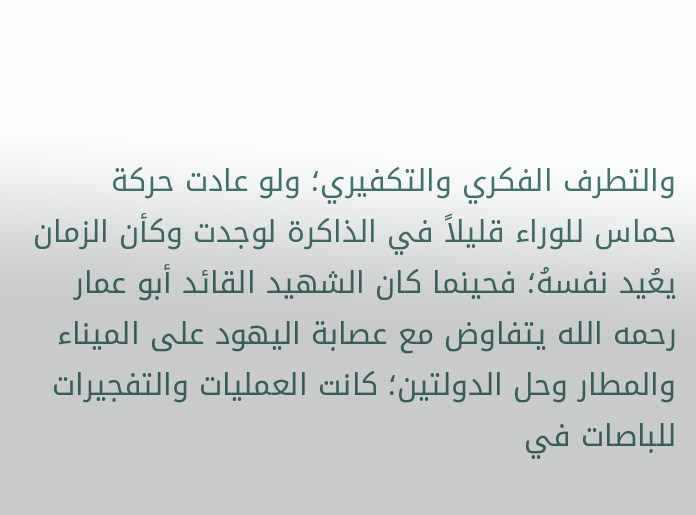والتطرف الفكري والتكفيري؛ ولو عادت حركة حماس للوراء قليلاً في الذاكرة لوجدت وكأن الزمان يعُيد نفسهُ؛ فحينما كان الشهيد القائد أبو عمار رحمه الله يتفاوض مع عصابة اليهود على الميناء والمطار وحل الدولتين؛ كانت العمليات والتفجيرات للباصات في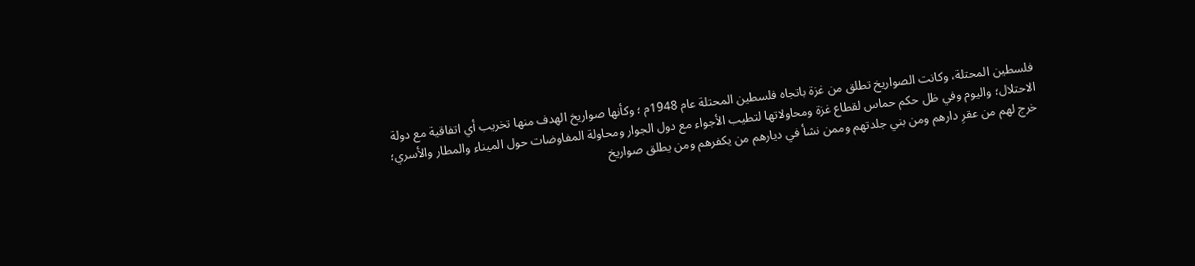فلسطين المحتلة، وكانت الصواريخ تطلق من غزة باتجاه فلسطين المحتلة عام 1948م ؛ وكأنها صواريخ الهدف منها تخريب أي اتفاقية مع دولة الاحتلال؛ واليوم وفي ظل حكم حماس لقطاع غزة ومحاولاتها لتطيب الأجواء مع دول الجوار ومحاولة المفاوضات حول الميناء والمطار والأسري؛ خرج لهم من عقرِ دارهم ومن بني جلدتهم وممن نشأ في ديارهم من يكفرهم ومن يطلق صواريخ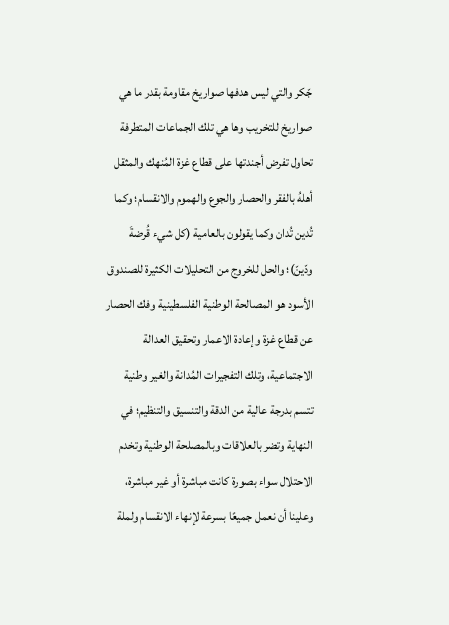جّكر والتي ليس هدفها صواريخ مقاومة بقدر ما هي صواريخ للتخريب وها هي تلك الجماعات المتطرفة تحاول تفرض أجندتها على قطاع غزة المُنهك والمثقل أهلهُ بالفقر والحصار والجوع والهموم والانقسام؛ وكما تُدين تُدان وكما يقولون بالعامية (كل شيء قُرضةَ ودّينّ)؛ والحل للخروج من التحليلات الكثيرة للصندوق الأسود هو المصالحة الوطنية الفلسطينية وفك الحصار عن قطاع غزة وإعادة الاعمار وتحقيق العدالة الاجتماعية، وتلك التفجيرات المُدانة والغير وطنية تتسم بدرجة عالية من الدقة والتنسيق والتنظيم؛ في النهاية وتضر بالعلاقات وبالمصلحة الوطنية وتخدم الاحتلال سواء بصورة كانت مباشرة أو غير مباشرة، وعلينا أن نعمل جميعًا بسرعة لإنهاء الانقسام ولملة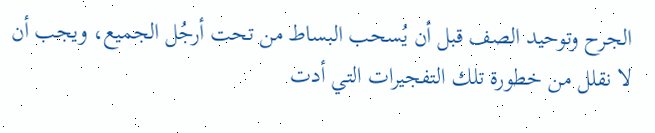الجرح وتوحيد الصف قبل أن يُسحب البساط من تحت أرجُل الجميع، ويجب أن لا نقلل من خطورة تلك التفجيرات التي أدت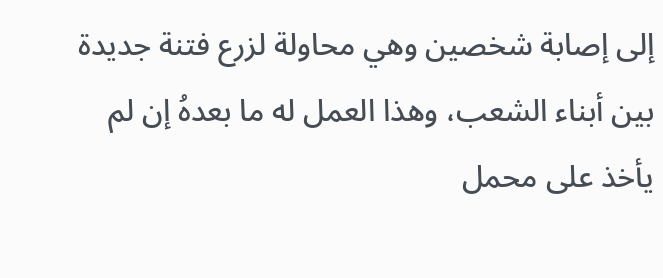إلى إصابة شخصين وهي محاولة لزرع فتنة جديدة بين أبناء الشعب، وهذا العمل له ما بعدهُ إن لم يأخذ على محمل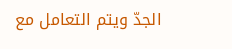الجدّ ويتم التعامل مع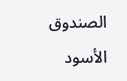الصندوق الأسود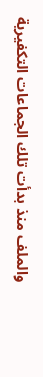والملف منذ بدأت تلك الجماعات التكفيرية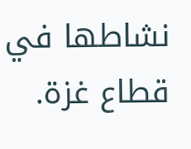نشاطها في قطاع غزة.